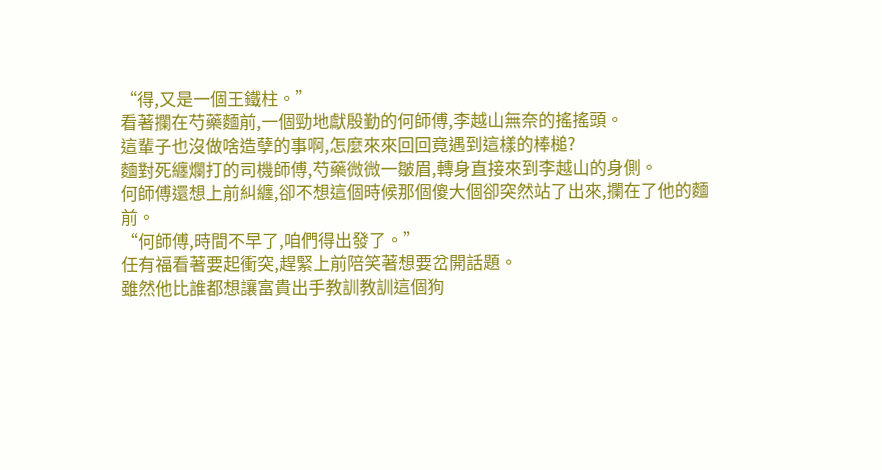“得,又是一個王鐵柱。”
看著攔在芍藥麵前,一個勁地獻殷勤的何師傅,李越山無奈的搖搖頭。
這輩子也沒做啥造孽的事啊,怎麼來來回回竟遇到這樣的棒槌?
麵對死纏爛打的司機師傅,芍藥微微一皺眉,轉身直接來到李越山的身側。
何師傅還想上前糾纏,卻不想這個時候那個傻大個卻突然站了出來,攔在了他的麵前。
“何師傅,時間不早了,咱們得出發了。”
任有福看著要起衝突,趕緊上前陪笑著想要岔開話題。
雖然他比誰都想讓富貴出手教訓教訓這個狗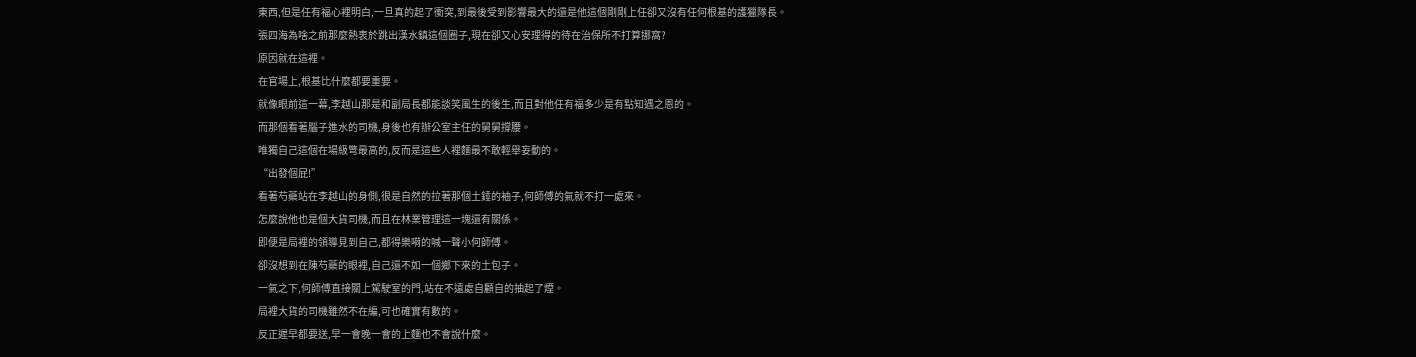東西,但是任有福心裡明白,一旦真的起了衝突,到最後受到影響最大的還是他這個剛剛上任卻又沒有任何根基的護獵隊長。
張四海為啥之前那麼熱衷於跳出漢水鎮這個圈子,現在卻又心安理得的待在治保所不打算挪窩?
原因就在這裡。
在官場上,根基比什麼都要重要。
就像眼前這一幕,李越山那是和副局長都能談笑風生的後生,而且對他任有福多少是有點知遇之恩的。
而那個看著腦子進水的司機,身後也有辦公室主任的舅舅撐腰。
唯獨自己這個在場級彆最高的,反而是這些人裡麵最不敢輕舉妄動的。
“出發個屁!”
看著芍藥站在李越山的身側,很是自然的拉著那個土錘的袖子,何師傅的氣就不打一處來。
怎麼說他也是個大貨司機,而且在林業管理這一塊還有關係。
即便是局裡的領導見到自己,都得樂嗬的喊一聲小何師傅。
卻沒想到在陳芍藥的眼裡,自己還不如一個鄉下來的土包子。
一氣之下,何師傅直接關上駕駛室的門,站在不遠處自顧自的抽起了煙。
局裡大貨的司機雖然不在編,可也確實有數的。
反正遲早都要送,早一會晚一會的上麵也不會說什麼。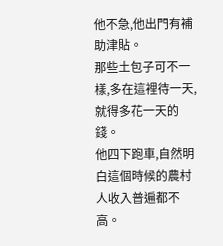他不急,他出門有補助津貼。
那些土包子可不一樣,多在這裡待一天,就得多花一天的錢。
他四下跑車,自然明白這個時候的農村人收入普遍都不高。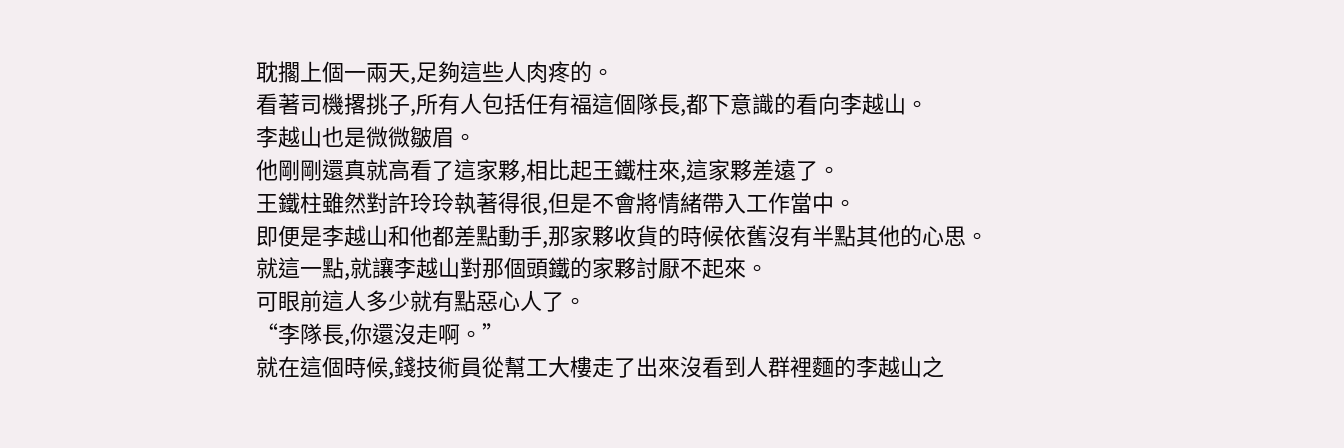耽擱上個一兩天,足夠這些人肉疼的。
看著司機撂挑子,所有人包括任有福這個隊長,都下意識的看向李越山。
李越山也是微微皺眉。
他剛剛還真就高看了這家夥,相比起王鐵柱來,這家夥差遠了。
王鐵柱雖然對許玲玲執著得很,但是不會將情緒帶入工作當中。
即便是李越山和他都差點動手,那家夥收貨的時候依舊沒有半點其他的心思。
就這一點,就讓李越山對那個頭鐵的家夥討厭不起來。
可眼前這人多少就有點惡心人了。
“李隊長,你還沒走啊。”
就在這個時候,錢技術員從幫工大樓走了出來沒看到人群裡麵的李越山之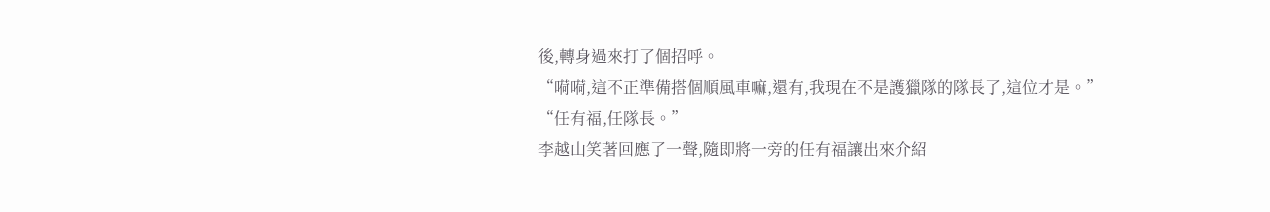後,轉身過來打了個招呼。
“嗬嗬,這不正準備搭個順風車嘛,還有,我現在不是護獵隊的隊長了,這位才是。”
“任有福,任隊長。”
李越山笑著回應了一聲,隨即將一旁的任有福讓出來介紹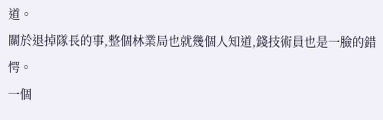道。
關於退掉隊長的事,整個林業局也就幾個人知道,錢技術員也是一臉的錯愕。
一個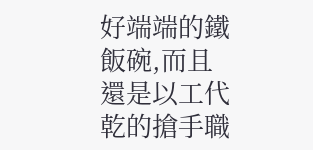好端端的鐵飯碗,而且還是以工代乾的搶手職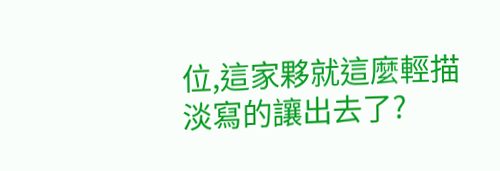位,這家夥就這麼輕描淡寫的讓出去了?